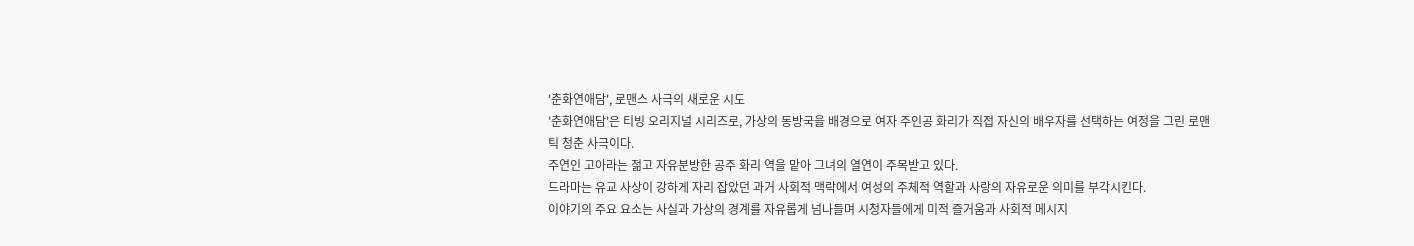'춘화연애담', 로맨스 사극의 새로운 시도
'춘화연애담'은 티빙 오리지널 시리즈로, 가상의 동방국을 배경으로 여자 주인공 화리가 직접 자신의 배우자를 선택하는 여정을 그린 로맨틱 청춘 사극이다.
주연인 고아라는 젊고 자유분방한 공주 화리 역을 맡아 그녀의 열연이 주목받고 있다.
드라마는 유교 사상이 강하게 자리 잡았던 과거 사회적 맥락에서 여성의 주체적 역할과 사랑의 자유로운 의미를 부각시킨다.
이야기의 주요 요소는 사실과 가상의 경계를 자유롭게 넘나들며 시청자들에게 미적 즐거움과 사회적 메시지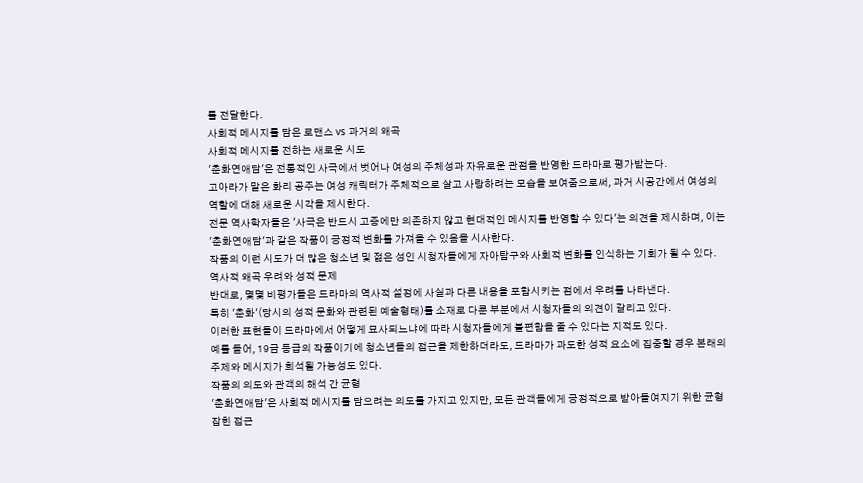를 전달한다.
사회적 메시지를 담은 로맨스 vs 과거의 왜곡
사회적 메시지를 전하는 새로운 시도
'춘화연애담'은 전통적인 사극에서 벗어나 여성의 주체성과 자유로운 관점을 반영한 드라마로 평가받는다.
고아라가 맡은 화리 공주는 여성 캐릭터가 주체적으로 살고 사랑하려는 모습을 보여줌으로써, 과거 시공간에서 여성의 역할에 대해 새로운 시각을 제시한다.
전문 역사학자들은 '사극은 반드시 고증에만 의존하지 않고 현대적인 메시지를 반영할 수 있다'는 의견을 제시하며, 이는 '춘화연애담'과 같은 작품이 긍정적 변화를 가져올 수 있음을 시사한다.
작품의 이런 시도가 더 많은 청소년 및 젊은 성인 시청자들에게 자아탐구와 사회적 변화를 인식하는 기회가 될 수 있다.
역사적 왜곡 우려와 성적 문제
반대로, 몇몇 비평가들은 드라마의 역사적 설정에 사실과 다른 내용을 포함시키는 점에서 우려를 나타낸다.
특히 '춘화'(당시의 성적 문화와 관련된 예술형태)를 소재로 다룬 부분에서 시청자들의 의견이 갈리고 있다.
이러한 표현들이 드라마에서 어떻게 묘사되느냐에 따라 시청자들에게 불편함을 줄 수 있다는 지적도 있다.
예를 들어, 19금 등급의 작품이기에 청소년들의 접근을 제한하더라도, 드라마가 과도한 성적 요소에 집중할 경우 본래의 주제와 메시지가 희석될 가능성도 있다.
작품의 의도와 관객의 해석 간 균형
'춘화연애담'은 사회적 메시지를 담으려는 의도를 가지고 있지만, 모든 관객들에게 긍정적으로 받아들여지기 위한 균형 잡힌 접근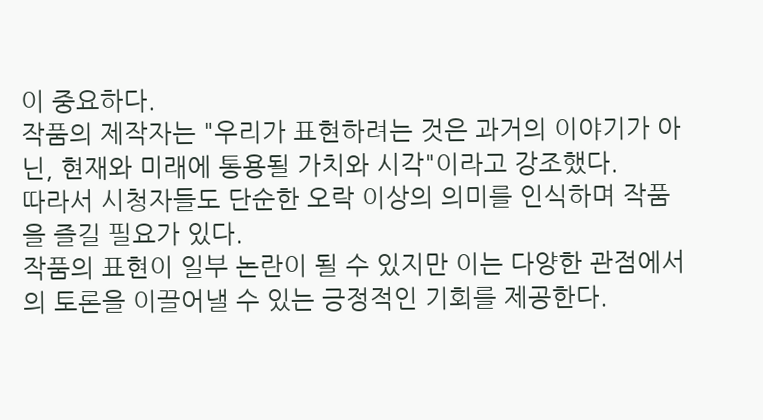이 중요하다.
작품의 제작자는 "우리가 표현하려는 것은 과거의 이야기가 아닌, 현재와 미래에 통용될 가치와 시각"이라고 강조했다.
따라서 시청자들도 단순한 오락 이상의 의미를 인식하며 작품을 즐길 필요가 있다.
작품의 표현이 일부 논란이 될 수 있지만 이는 다양한 관점에서의 토론을 이끌어낼 수 있는 긍정적인 기회를 제공한다.